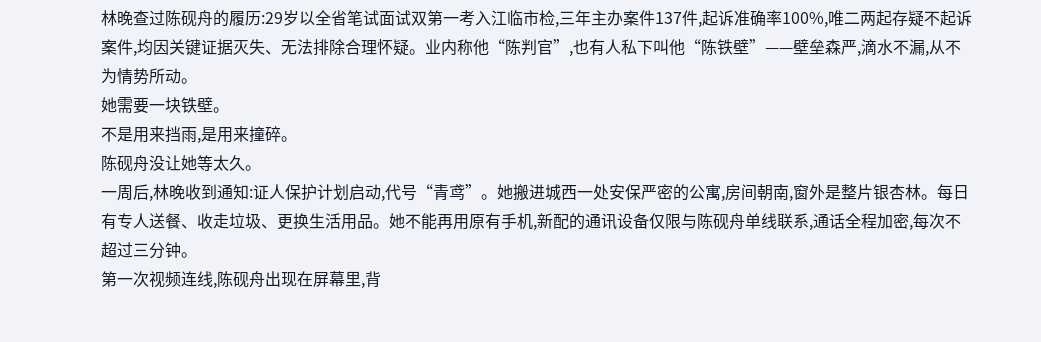林晚查过陈砚舟的履历:29岁以全省笔试面试双第一考入江临市检,三年主办案件137件,起诉准确率100%,唯二两起存疑不起诉案件,均因关键证据灭失、无法排除合理怀疑。业内称他“陈判官”,也有人私下叫他“陈铁壁”——壁垒森严,滴水不漏,从不为情势所动。
她需要一块铁壁。
不是用来挡雨,是用来撞碎。
陈砚舟没让她等太久。
一周后,林晚收到通知:证人保护计划启动,代号“青鸢”。她搬进城西一处安保严密的公寓,房间朝南,窗外是整片银杏林。每日有专人送餐、收走垃圾、更换生活用品。她不能再用原有手机,新配的通讯设备仅限与陈砚舟单线联系,通话全程加密,每次不超过三分钟。
第一次视频连线,陈砚舟出现在屏幕里,背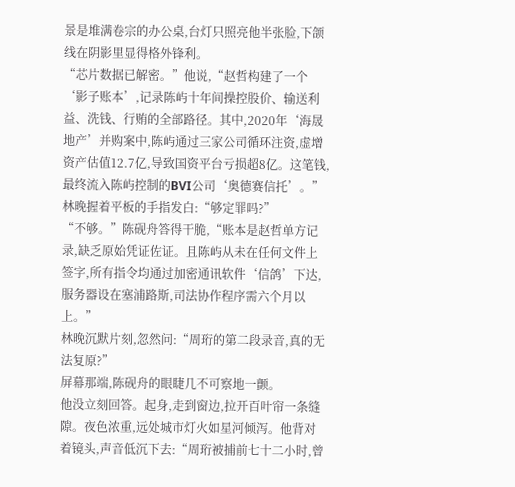景是堆满卷宗的办公桌,台灯只照亮他半张脸,下颌线在阴影里显得格外锋利。
“芯片数据已解密。”他说,“赵哲构建了一个‘影子账本’,记录陈屿十年间操控股价、输送利益、洗钱、行贿的全部路径。其中,2020年‘海晟地产’并购案中,陈屿通过三家公司循环注资,虚增资产估值12.7亿,导致国资平台亏损超8亿。这笔钱,最终流入陈屿控制的BVI公司‘奥德赛信托’。”
林晚握着平板的手指发白:“够定罪吗?”
“不够。”陈砚舟答得干脆,“账本是赵哲单方记录,缺乏原始凭证佐证。且陈屿从未在任何文件上签字,所有指令均通过加密通讯软件‘信鸽’下达,服务器设在塞浦路斯,司法协作程序需六个月以上。”
林晚沉默片刻,忽然问:“周珩的第二段录音,真的无法复原?”
屏幕那端,陈砚舟的眼睫几不可察地一颤。
他没立刻回答。起身,走到窗边,拉开百叶帘一条缝隙。夜色浓重,远处城市灯火如星河倾泻。他背对着镜头,声音低沉下去:“周珩被捕前七十二小时,曾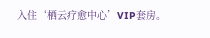入住‘栖云疗愈中心’VIP套房。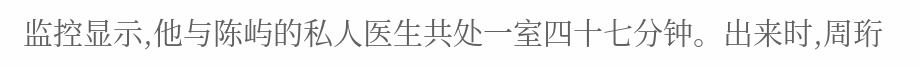监控显示,他与陈屿的私人医生共处一室四十七分钟。出来时,周珩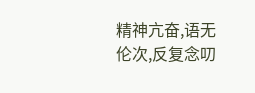精神亢奋,语无伦次,反复念叨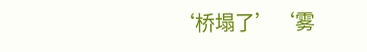‘桥塌了’‘雾